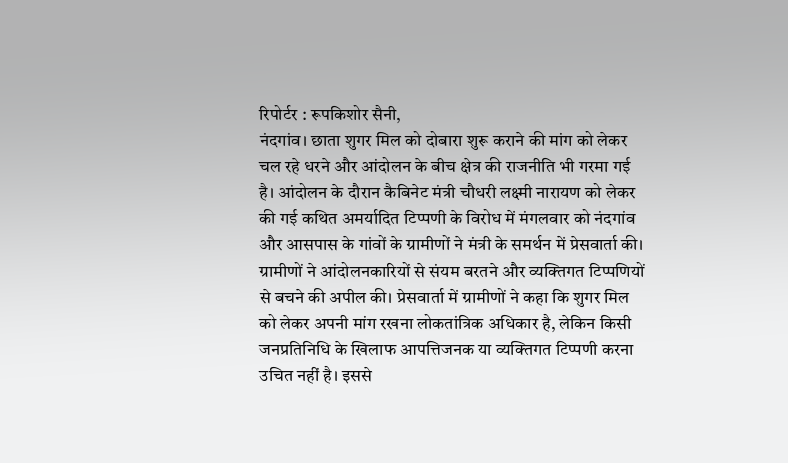रिपोर्टर : रूपकिशोर सैनी,
नंदगांव। छाता शुगर मिल को दोबारा शुरू कराने की मांग को लेकर चल रहे धरने और आंदोलन के बीच क्षेत्र की राजनीति भी गरमा गई है। आंदोलन के दौरान कैबिनेट मंत्री चौधरी लक्ष्मी नारायण को लेकर की गई कथित अमर्यादित टिप्पणी के विरोध में मंगलवार को नंदगांव और आसपास के गांवों के ग्रामीणों ने मंत्री के समर्थन में प्रेसवार्ता की। ग्रामीणों ने आंदोलनकारियों से संयम बरतने और व्यक्तिगत टिप्पणियों से बचने की अपील की। प्रेसवार्ता में ग्रामीणों ने कहा कि शुगर मिल को लेकर अपनी मांग रखना लोकतांत्रिक अधिकार है, लेकिन किसी जनप्रतिनिधि के खिलाफ आपत्तिजनक या व्यक्तिगत टिप्पणी करना उचित नहीं है। इससे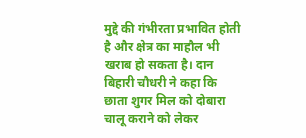मुद्दे की गंभीरता प्रभावित होती है और क्षेत्र का माहौल भी खराब हो सकता है। दान बिहारी चौधरी ने कहा कि छाता शुगर मिल को दोबारा चालू कराने को लेकर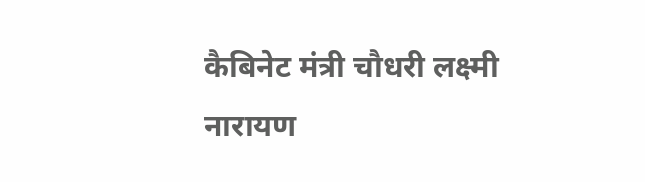कैबिनेट मंत्री चौधरी लक्ष्मी नारायण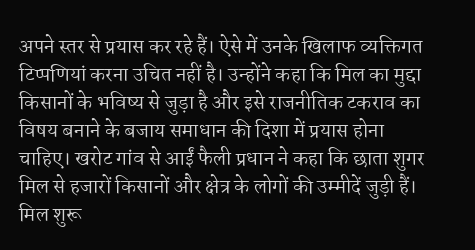अपने स्तर से प्रयास कर रहे हैं। ऐसे में उनके खिलाफ व्यक्तिगत टिप्पणियां करना उचित नहीं है। उन्होंने कहा कि मिल का मुद्दा किसानों के भविष्य से जुड़ा है और इसे राजनीतिक टकराव का विषय बनाने के बजाय समाधान की दिशा में प्रयास होना चाहिए। खरोट गांव से आईं फैली प्रधान ने कहा कि छाता शुगर मिल से हजारों किसानों और क्षेत्र के लोगों की उम्मीदें जुड़ी हैं। मिल शुरू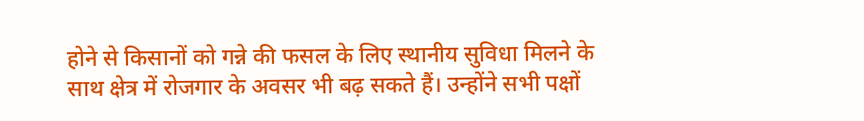होने से किसानों को गन्ने की फसल के लिए स्थानीय सुविधा मिलने के साथ क्षेत्र में रोजगार के अवसर भी बढ़ सकते हैं। उन्होंने सभी पक्षों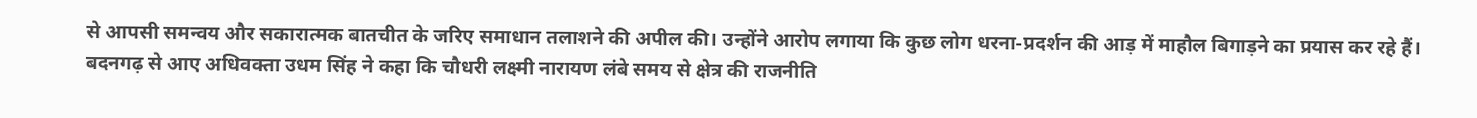से आपसी समन्वय और सकारात्मक बातचीत के जरिए समाधान तलाशने की अपील की। उन्होंने आरोप लगाया कि कुछ लोग धरना-प्रदर्शन की आड़ में माहौल बिगाड़ने का प्रयास कर रहे हैं।
बदनगढ़ से आए अधिवक्ता उधम सिंह ने कहा कि चौधरी लक्ष्मी नारायण लंबे समय से क्षेत्र की राजनीति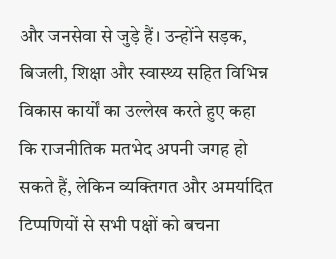और जनसेवा से जुड़े हैं। उन्होंने सड़क, बिजली, शिक्षा और स्वास्थ्य सहित विभिन्न विकास कार्यों का उल्लेख करते हुए कहा कि राजनीतिक मतभेद अपनी जगह हो सकते हैं, लेकिन व्यक्तिगत और अमर्यादित टिप्पणियों से सभी पक्षों को बचना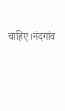चाहिए।नंदगांव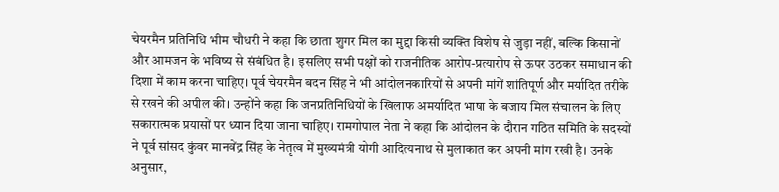चेयरमैन प्रतिनिधि भीम चौधरी ने कहा कि छाता शुगर मिल का मुद्दा किसी व्यक्ति विशेष से जुड़ा नहीं, बल्कि किसानों और आमजन के भविष्य से संबंधित है। इसलिए सभी पक्षों को राजनीतिक आरोप-प्रत्यारोप से ऊपर उठकर समाधान की दिशा में काम करना चाहिए। पूर्व चेयरमैन बदन सिंह ने भी आंदोलनकारियों से अपनी मांगें शांतिपूर्ण और मर्यादित तरीके से रखने की अपील की। उन्होंने कहा कि जनप्रतिनिधियों के खिलाफ अमर्यादित भाषा के बजाय मिल संचालन के लिए सकारात्मक प्रयासों पर ध्यान दिया जाना चाहिए। रामगोपाल नेता ने कहा कि आंदोलन के दौरान गठित समिति के सदस्यों ने पूर्व सांसद कुंवर मानवेंद्र सिंह के नेतृत्व में मुख्यमंत्री योगी आदित्यनाथ से मुलाकात कर अपनी मांग रखी है। उनके अनुसार,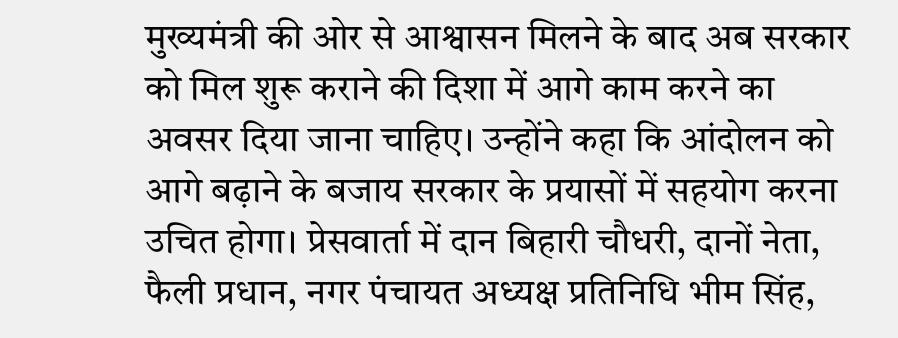मुख्यमंत्री की ओर से आश्वासन मिलने के बाद अब सरकार को मिल शुरू कराने की दिशा में आगे काम करने का अवसर दिया जाना चाहिए। उन्होंने कहा कि आंदोलन को आगे बढ़ाने के बजाय सरकार के प्रयासों में सहयोग करना उचित होगा। प्रेसवार्ता में दान बिहारी चौधरी, दानों नेता, फैली प्रधान, नगर पंचायत अध्यक्ष प्रतिनिधि भीम सिंह,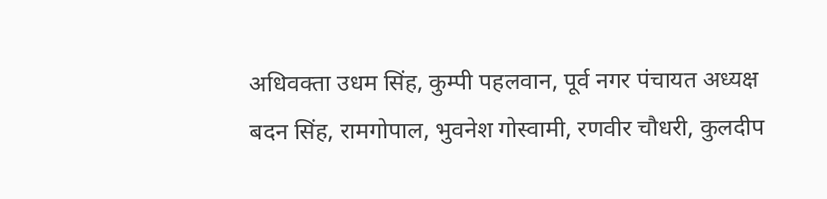अधिवक्ता उधम सिंह, कुम्पी पहलवान, पूर्व नगर पंचायत अध्यक्ष बदन सिंह, रामगोपाल, भुवनेश गोस्वामी, रणवीर चौधरी, कुलदीप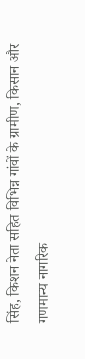सिंह, किशन नेता सहित विभिन्न गांवों के ग्रामीण, किसान और गणमान्य नागरिक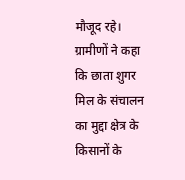मौजूद रहे। ग्रामीणों ने कहा कि छाता शुगर मिल के संचालन का मुद्दा क्षेत्र के किसानों के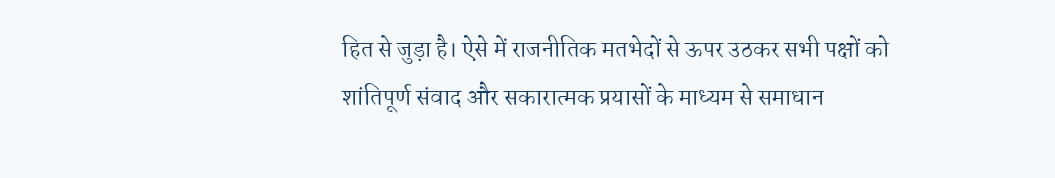हित से जुड़ा है। ऐसे में राजनीतिक मतभेदों से ऊपर उठकर सभी पक्षों को शांतिपूर्ण संवाद और सकारात्मक प्रयासों के माध्यम से समाधान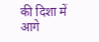की दिशा में आगे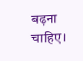बढ़ना चाहिए।